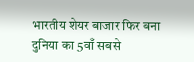भारतीय शेयर बाजार फिर बना दुनिया का 5वाँ सबसे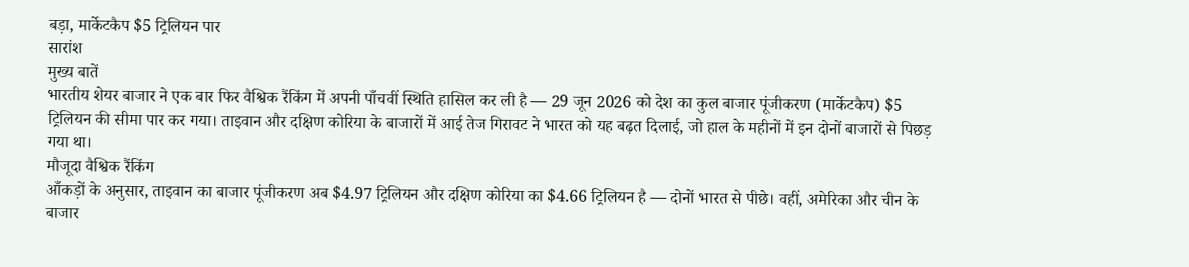बड़ा, मार्केटकैप $5 ट्रिलियन पार
सारांश
मुख्य बातें
भारतीय शेयर बाजार ने एक बार फिर वैश्विक रैंकिंग में अपनी पाँचवीं स्थिति हासिल कर ली है — 29 जून 2026 को देश का कुल बाजार पूंजीकरण (मार्केटकैप) $5 ट्रिलियन की सीमा पार कर गया। ताइवान और दक्षिण कोरिया के बाजारों में आई तेज गिरावट ने भारत को यह बढ़त दिलाई, जो हाल के महीनों में इन दोनों बाजारों से पिछड़ गया था।
मौजूदा वैश्विक रैंकिंग
आँकड़ों के अनुसार, ताइवान का बाजार पूंजीकरण अब $4.97 ट्रिलियन और दक्षिण कोरिया का $4.66 ट्रिलियन है — दोनों भारत से पीछे। वहीं, अमेरिका और चीन के बाजार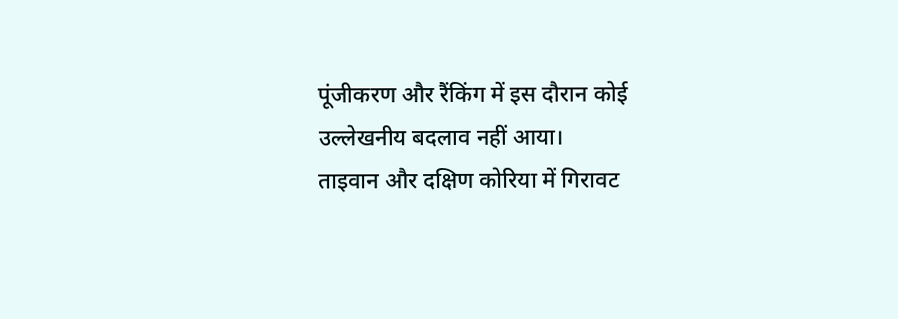पूंजीकरण और रैंकिंग में इस दौरान कोई उल्लेखनीय बदलाव नहीं आया।
ताइवान और दक्षिण कोरिया में गिरावट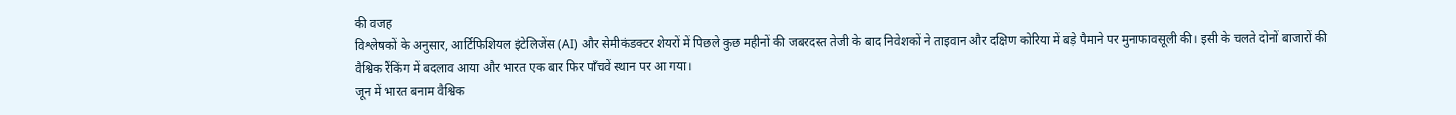की वजह
विश्लेषकों के अनुसार, आर्टिफिशियल इंटेलिजेंस (AI) और सेमीकंडक्टर शेयरों में पिछले कुछ महीनों की जबरदस्त तेजी के बाद निवेशकों ने ताइवान और दक्षिण कोरिया में बड़े पैमाने पर मुनाफावसूली की। इसी के चलते दोनों बाजारों की वैश्विक रैंकिंग में बदलाव आया और भारत एक बार फिर पाँचवें स्थान पर आ गया।
जून में भारत बनाम वैश्विक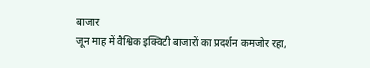बाजार
जून माह में वैश्विक इक्विटी बाजारों का प्रदर्शन कमजोर रहा,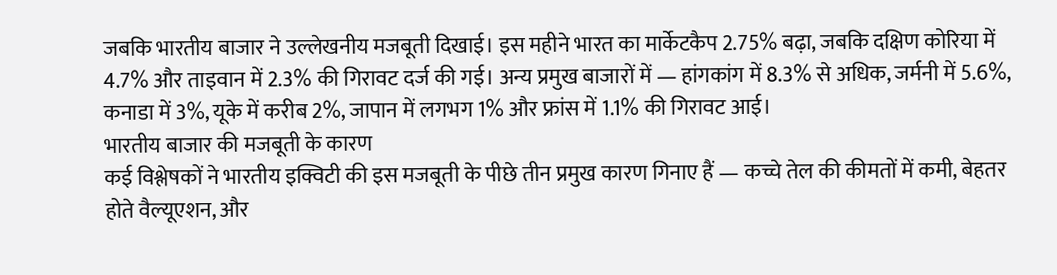जबकि भारतीय बाजार ने उल्लेखनीय मजबूती दिखाई। इस महीने भारत का मार्केटकैप 2.75% बढ़ा, जबकि दक्षिण कोरिया में 4.7% और ताइवान में 2.3% की गिरावट दर्ज की गई। अन्य प्रमुख बाजारों में — हांगकांग में 8.3% से अधिक, जर्मनी में 5.6%, कनाडा में 3%, यूके में करीब 2%, जापान में लगभग 1% और फ्रांस में 1.1% की गिरावट आई।
भारतीय बाजार की मजबूती के कारण
कई विश्लेषकों ने भारतीय इक्विटी की इस मजबूती के पीछे तीन प्रमुख कारण गिनाए हैं — कच्चे तेल की कीमतों में कमी, बेहतर होते वैल्यूएशन, और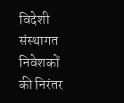विदेशी संस्थागत निवेशकों की निरंतर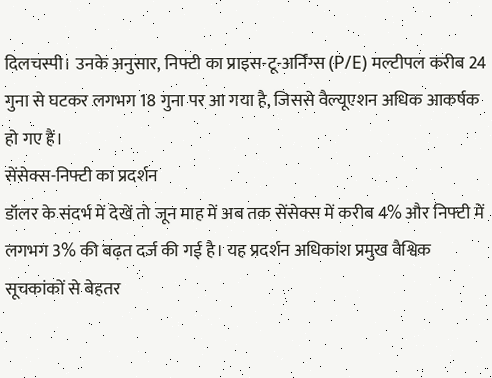दिलचस्पी। उनके अनुसार, निफ्टी का प्राइस-टू-अर्निंग्स (P/E) मल्टीपल करीब 24 गुना से घटकर लगभग 18 गुना पर आ गया है, जिससे वैल्यूएशन अधिक आकर्षक हो गए हैं।
सेंसेक्स-निफ्टी का प्रदर्शन
डॉलर के संदर्भ में देखें तो जून माह में अब तक सेंसेक्स में करीब 4% और निफ्टी में लगभग 3% की बढ़त दर्ज की गई है। यह प्रदर्शन अधिकांश प्रमुख वैश्विक सूचकांकों से बेहतर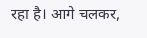रहा है। आगे चलकर,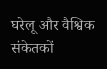घरेलू और वैश्विक संकेतकों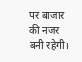पर बाजार की नजर बनी रहेगी।